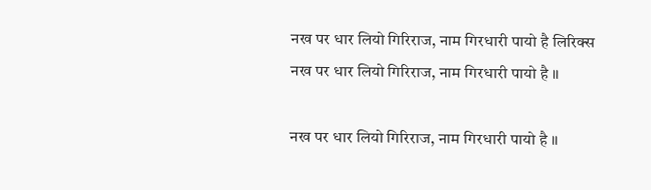नख पर धार लियो गिरिराज, नाम गिरधारी पायो है लिरिक्स
नख पर धार लियो गिरिराज, नाम गिरधारी पायो है ॥

नख पर धार लियो गिरिराज, नाम गिरधारी पायो है ॥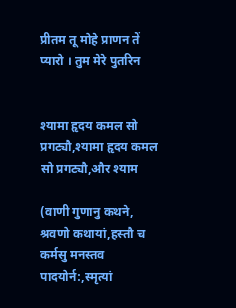प्रीतम तू मोहे प्राणन तें प्यारो । तुम मेरे पुतरिन


श्यामा हृदय कमल सो प्रगट्यौ,श्यामा हृदय कमल सो प्रगट्यौ,और श्याम

(वाणी गुणानु कथने, श्रवणो कथायां,हस्तौ च कर्मसु मनस्तव पादयोर्न:,स्मृत्यां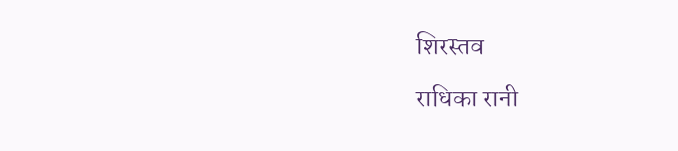शिरस्तव

राधिका रानी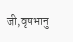जी,वृषभानु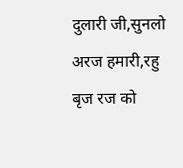दुलारी जी,सुनलो अरज हमारी,रहु बृज रज को